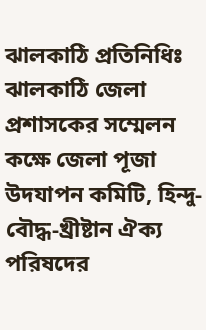ঝালকাঠি প্রতিনিধিঃ
ঝালকাঠি জেলা প্রশাসকের সম্মেলন কক্ষে জেলা পূজা উদযাপন কমিটি, হিন্দু-বৌদ্ধ-খ্রীষ্টান ঐক্য পরিষদের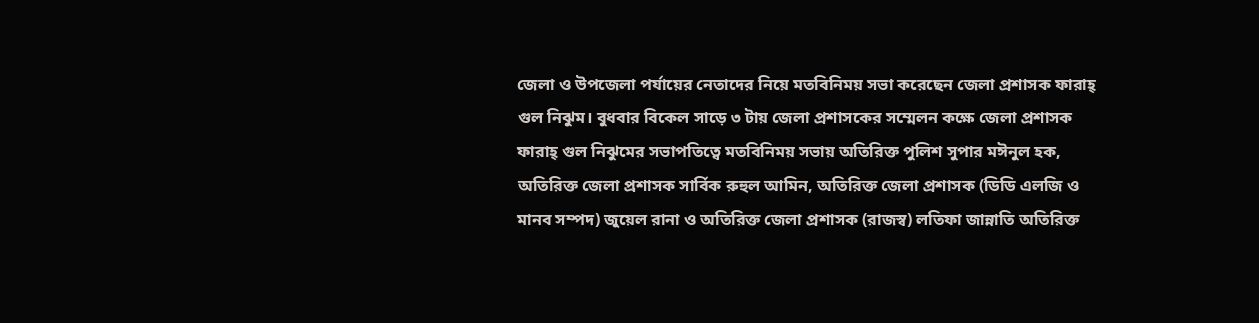জেলা ও উপজেলা পর্যায়ের নেতাদের নিয়ে মতবিনিময় সভা করেছেন জেলা প্রশাসক ফারাহ্ গুল নিঝুম। বুধবার বিকেল সাড়ে ৩ টায় জেলা প্রশাসকের সম্মেলন কক্ষে জেলা প্রশাসক ফারাহ্ গুল নিঝুমের সভাপতিত্বে মতবিনিময় সভায় অতিরিক্ত পুলিশ সুপার মঈনুল হক, অতিরিক্ত জেলা প্রশাসক সার্বিক রুহুল আমিন, অতিরিক্ত জেলা প্রশাসক (ডিডি এলজি ও মানব সম্পদ) জুয়েল রানা ও অতিরিক্ত জেলা প্রশাসক (রাজস্ব) লতিফা জান্নাতি অতিরিক্ত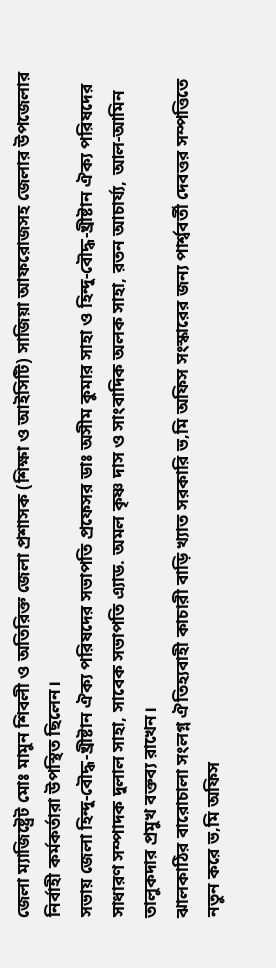জেলা ম্যাজিষ্ট্রেট মোঃ মামুন শিবলী ও অতিরিক্ত জেলা প্রশাসক (শিক্ষা ও আইসিটি) সাজিয়া আফরোজসহ জেলার উপজেলার নির্বাহী কর্মকর্তারা উপস্থিত ছিলেন।
সভায় জেলা হিন্দু-বৌদ্ধ-খ্রীষ্টান ঐক্য পরিষদের সভাপতি প্রফেসর ডাঃ অসীম কুমার সাহা ও হিন্দু-বৌদ্ধ-খ্রীষ্টান ঐক্য পরিষদের সাধারণ সম্পাদক দুলাল সাহা, সাবেক সভাপতি এ্যাড. অমল কৃষ্ণ দাস ও সাংবাদিক অলক সাহা, রতন আচার্য্য, আল-আমিন তালুকদার প্রমুখ বক্তব্য রাখেন।
ঝালকাঠির বারোচালা সংলগ্ন ঐতিহ্যবাহী কাচারী বাড়ি খ্যাত সরকারি ভ‚মি অফিস সংস্কারের জন্য পার্শ্ববর্তী দেবত্তর সম্পত্তিতে নতুন করে ভ‚মি অফিস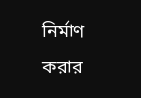নির্মাণ করার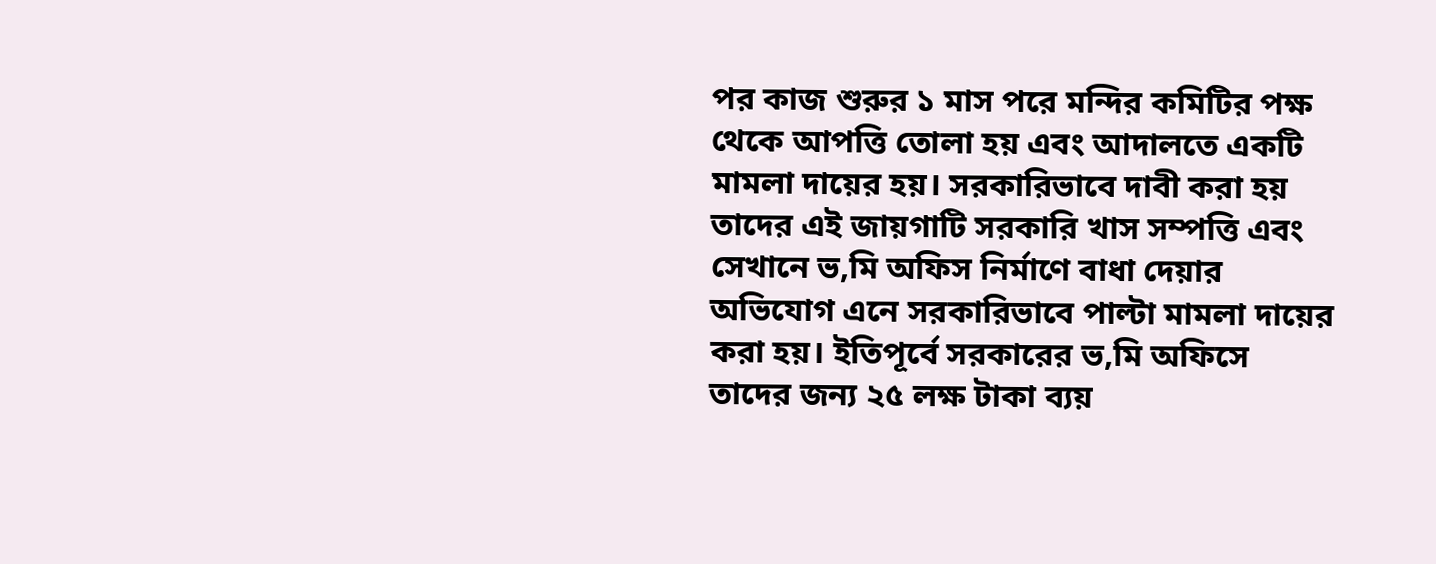পর কাজ শুরুর ১ মাস পরে মন্দির কমিটির পক্ষ থেকে আপত্তি তোলা হয় এবং আদালতে একটি মামলা দায়ের হয়। সরকারিভাবে দাবী করা হয় তাদের এই জায়গাটি সরকারি খাস সম্পত্তি এবং সেখানে ভ‚মি অফিস নির্মাণে বাধা দেয়ার অভিযোগ এনে সরকারিভাবে পাল্টা মামলা দায়ের করা হয়। ইতিপূর্বে সরকারের ভ‚মি অফিসে তাদের জন্য ২৫ লক্ষ টাকা ব্যয়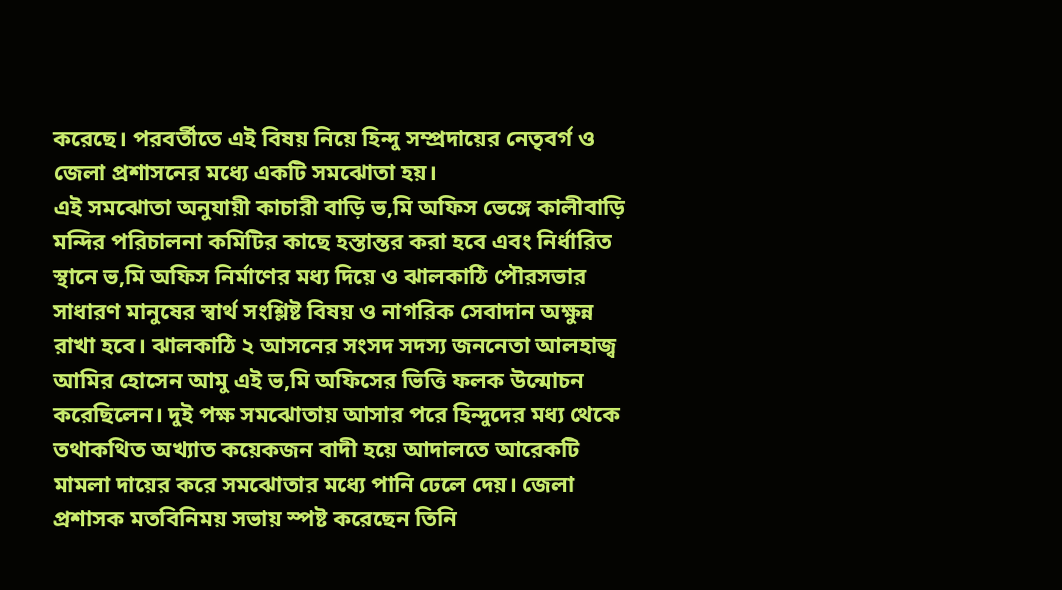করেছে। পরবর্তীতে এই বিষয় নিয়ে হিন্দু সম্প্রদায়ের নেতৃবর্গ ও জেলা প্রশাসনের মধ্যে একটি সমঝোতা হয়।
এই সমঝোতা অনুযায়ী কাচারী বাড়ি ভ‚মি অফিস ভেঙ্গে কালীবাড়ি মন্দির পরিচালনা কমিটির কাছে হস্তান্তর করা হবে এবং নির্ধারিত স্থানে ভ‚মি অফিস নির্মাণের মধ্য দিয়ে ও ঝালকাঠি পৌরসভার সাধারণ মানুষের স্বার্থ সংশ্লিষ্ট বিষয় ও নাগরিক সেবাদান অক্ষুন্ন রাখা হবে। ঝালকাঠি ২ আসনের সংসদ সদস্য জননেতা আলহাজ্ব আমির হোসেন আমু এই ভ‚মি অফিসের ভিত্তি ফলক উন্মোচন করেছিলেন। দুই পক্ষ সমঝোতায় আসার পরে হিন্দুদের মধ্য থেকে তথাকথিত অখ্যাত কয়েকজন বাদী হয়ে আদালতে আরেকটি মামলা দায়ের করে সমঝোতার মধ্যে পানি ঢেলে দেয়। জেলা প্রশাসক মতবিনিময় সভায় স্পষ্ট করেছেন তিনি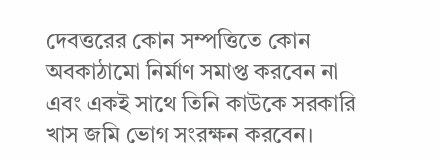দেবত্তরের কোন সম্পত্তিতে কোন অবকাঠামো নির্মাণ সমাপ্ত করবেন না এবং একই সাথে তিনি কাউকে সরকারি খাস জমি ভোগ সংরক্ষন করবেন।